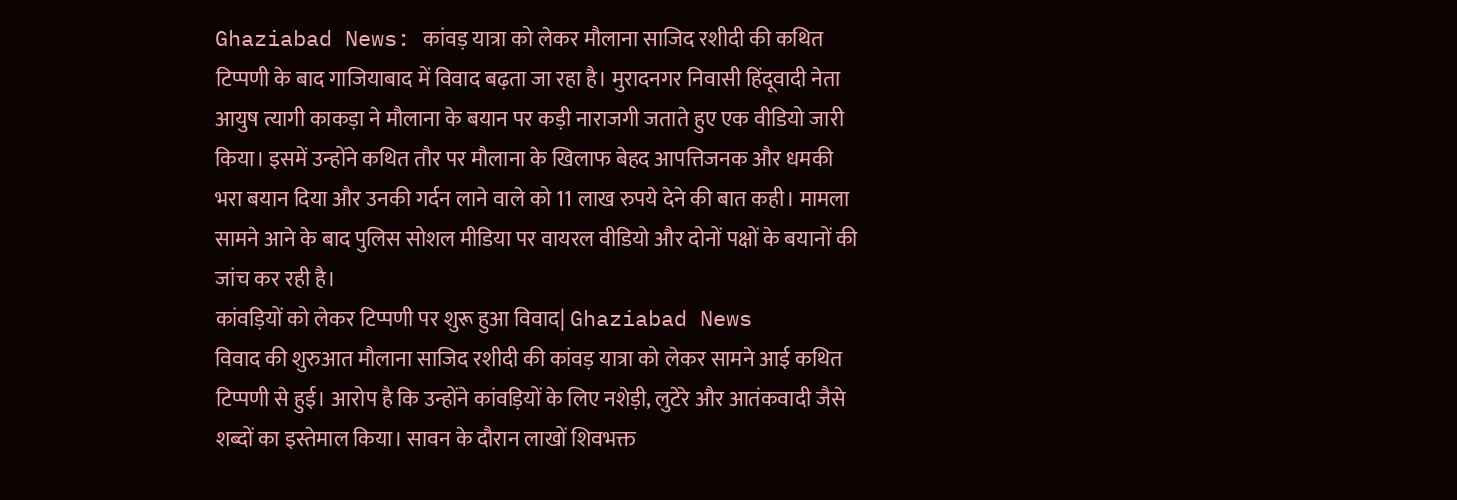Ghaziabad News: कांवड़ यात्रा को लेकर मौलाना साजिद रशीदी की कथित टिप्पणी के बाद गाजियाबाद में विवाद बढ़ता जा रहा है। मुरादनगर निवासी हिंदूवादी नेता आयुष त्यागी काकड़ा ने मौलाना के बयान पर कड़ी नाराजगी जताते हुए एक वीडियो जारी किया। इसमें उन्होंने कथित तौर पर मौलाना के खिलाफ बेहद आपत्तिजनक और धमकी भरा बयान दिया और उनकी गर्दन लाने वाले को 11 लाख रुपये देने की बात कही। मामला सामने आने के बाद पुलिस सोशल मीडिया पर वायरल वीडियो और दोनों पक्षों के बयानों की जांच कर रही है।
कांवड़ियों को लेकर टिप्पणी पर शुरू हुआ विवाद| Ghaziabad News
विवाद की शुरुआत मौलाना साजिद रशीदी की कांवड़ यात्रा को लेकर सामने आई कथित टिप्पणी से हुई। आरोप है कि उन्होंने कांवड़ियों के लिए नशेड़ी, लुटेरे और आतंकवादी जैसे शब्दों का इस्तेमाल किया। सावन के दौरान लाखों शिवभक्त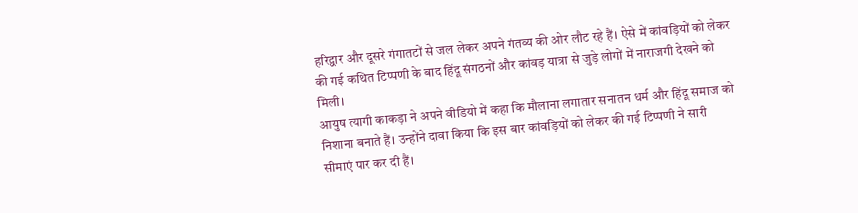हरिद्वार और दूसरे गंगातटों से जल लेकर अपने गंतव्य की ओर लौट रहे हैं। ऐसे में कांवड़ियों को लेकर की गई कथित टिप्पणी के बाद हिंदू संगठनों और कांवड़ यात्रा से जुड़े लोगों में नाराजगी देखने को मिली।
आयुष त्यागी काकड़ा ने अपने वीडियो में कहा कि मौलाना लगातार सनातन धर्म और हिंदू समाज को निशाना बनाते हैं। उन्होंने दावा किया कि इस बार कांवड़ियों को लेकर की गई टिप्पणी ने सारी सीमाएं पार कर दी हैं।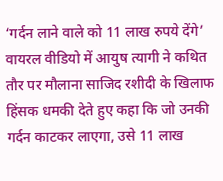‘गर्दन लाने वाले को 11 लाख रुपये देंगे’
वायरल वीडियो में आयुष त्यागी ने कथित तौर पर मौलाना साजिद रशीदी के खिलाफ हिंसक धमकी देते हुए कहा कि जो उनकी गर्दन काटकर लाएगा, उसे 11 लाख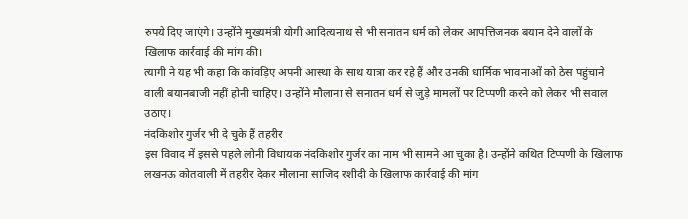रुपये दिए जाएंगे। उन्होंने मुख्यमंत्री योगी आदित्यनाथ से भी सनातन धर्म को लेकर आपत्तिजनक बयान देने वालों के खिलाफ कार्रवाई की मांग की।
त्यागी ने यह भी कहा कि कांवड़िए अपनी आस्था के साथ यात्रा कर रहे हैं और उनकी धार्मिक भावनाओं को ठेस पहुंचाने वाली बयानबाजी नहीं होनी चाहिए। उन्होंने मौलाना से सनातन धर्म से जुड़े मामलों पर टिप्पणी करने को लेकर भी सवाल उठाए।
नंदकिशोर गुर्जर भी दे चुके हैं तहरीर
इस विवाद में इससे पहले लोनी विधायक नंदकिशोर गुर्जर का नाम भी सामने आ चुका है। उन्होंने कथित टिप्पणी के खिलाफ लखनऊ कोतवाली में तहरीर देकर मौलाना साजिद रशीदी के खिलाफ कार्रवाई की मांग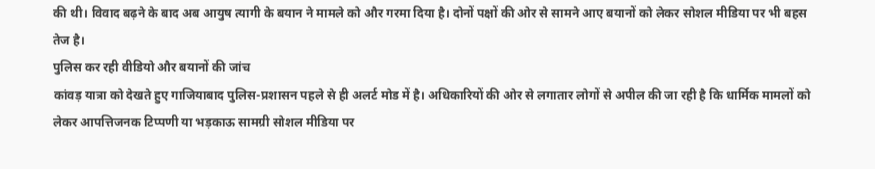की थी। विवाद बढ़ने के बाद अब आयुष त्यागी के बयान ने मामले को और गरमा दिया है। दोनों पक्षों की ओर से सामने आए बयानों को लेकर सोशल मीडिया पर भी बहस तेज है।
पुलिस कर रही वीडियो और बयानों की जांच
कांवड़ यात्रा को देखते हुए गाजियाबाद पुलिस-प्रशासन पहले से ही अलर्ट मोड में है। अधिकारियों की ओर से लगातार लोगों से अपील की जा रही है कि धार्मिक मामलों को लेकर आपत्तिजनक टिप्पणी या भड़काऊ सामग्री सोशल मीडिया पर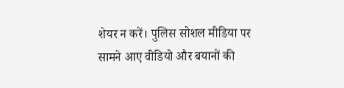शेयर न करें। पुलिस सोशल मीडिया पर सामने आए वीडियो और बयानों की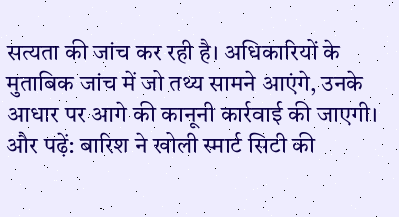सत्यता की जांच कर रही है। अधिकारियों के मुताबिक जांच में जो तथ्य सामने आएंगे, उनके आधार पर आगे की कानूनी कार्रवाई की जाएगी।
और पढ़ें: बारिश ने खोली स्मार्ट सिटी की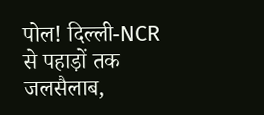पोल! दिल्ली-NCR से पहाड़ों तक जलसैलाब,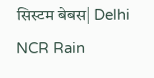सिस्टम बेबस| Delhi NCR Rain